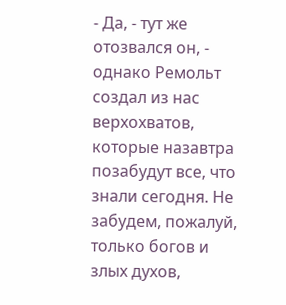- Да, - тут же отозвался он, - однако Ремольт создал из нас верхохватов, которые назавтра позабудут все, что знали сегодня. Не забудем, пожалуй, только богов и злых духов,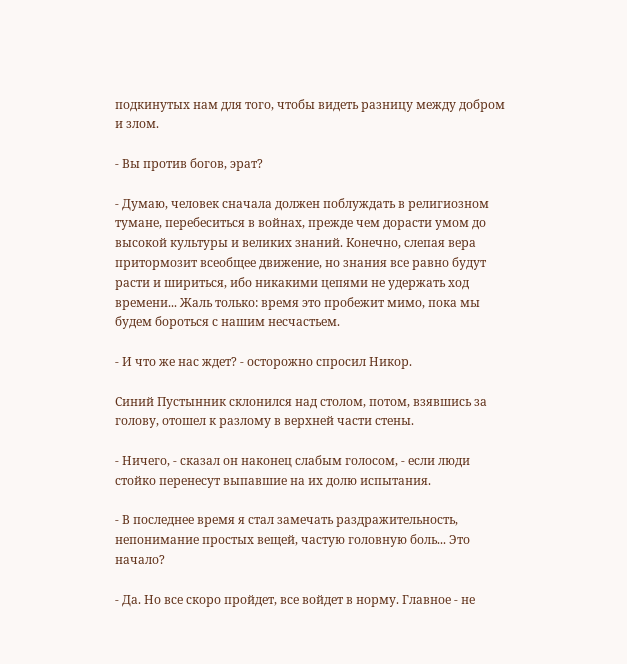подкинутых нам для того, чтобы видеть разницу между добром и злом.

- Вы против богов, эрат?

- Думаю, человек сначала должен поблуждать в религиозном тумане, перебеситься в войнах, прежде чем дорасти умом до высокой культуры и великих знаний. Конечно, слепая вера притормозит всеобщее движение, но знания все равно будут расти и шириться, ибо никакими цепями не удержать ход времени... Жаль только: время это пробежит мимо, пока мы будем бороться с нашим несчастьем.

- И что же нас ждет? - осторожно спросил Никор.

Синий Пустынник склонился над столом, потом, взявшись за голову, отошел к разлому в верхней части стены.

- Ничего, - сказал он наконец слабым голосом, - если люди стойко перенесут выпавшие на их долю испытания.

- В последнее время я стал замечать раздражительность, непонимание простых вещей, частую головную боль... Это начало?

- Да. Но все скоро пройдет, все войдет в норму. Главное - не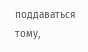поддаваться тому,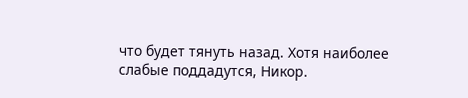что будет тянуть назад. Хотя наиболее слабые поддадутся, Никор.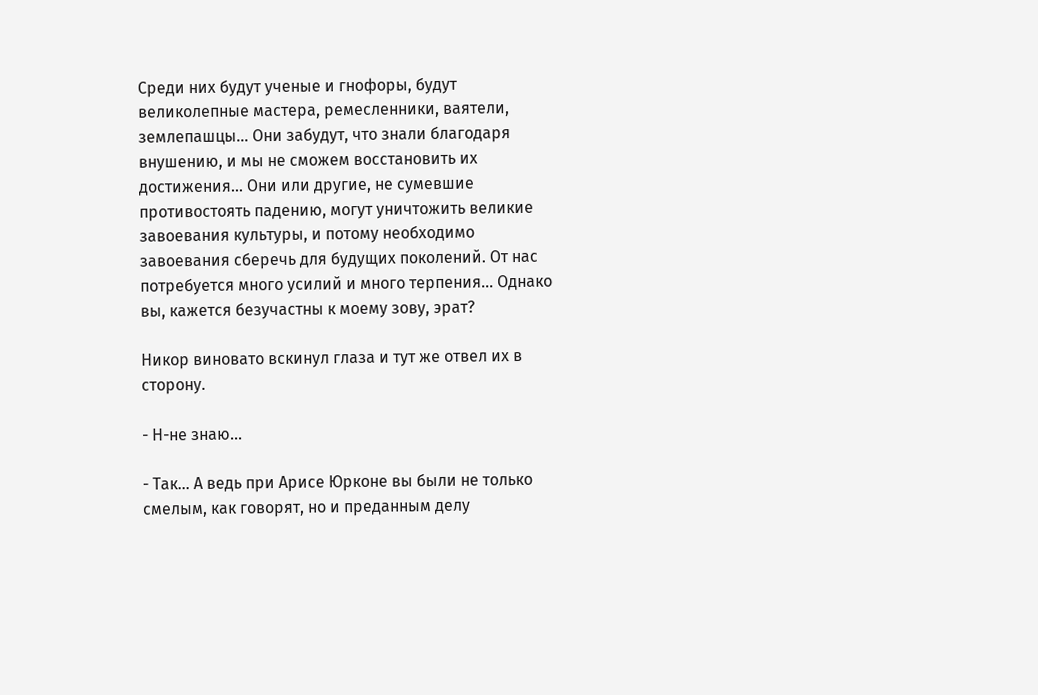Среди них будут ученые и гнофоры, будут великолепные мастера, ремесленники, ваятели, землепашцы... Они забудут, что знали благодаря внушению, и мы не сможем восстановить их достижения... Они или другие, не сумевшие противостоять падению, могут уничтожить великие завоевания культуры, и потому необходимо завоевания сберечь для будущих поколений. От нас потребуется много усилий и много терпения... Однако вы, кажется безучастны к моему зову, эрат?

Никор виновато вскинул глаза и тут же отвел их в сторону.

- Н-не знаю...

- Так... А ведь при Арисе Юрконе вы были не только смелым, как говорят, но и преданным делу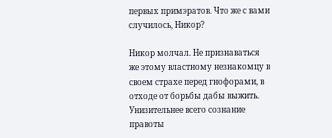первых примэратов. Что же с вами случилось, Никор?

Никор молчал. Не признаваться же этому властному незнакомцу в своем страхе перед гнофорами, в отходе от борьбы дабы выжить. Унизительнее всего сознание правоты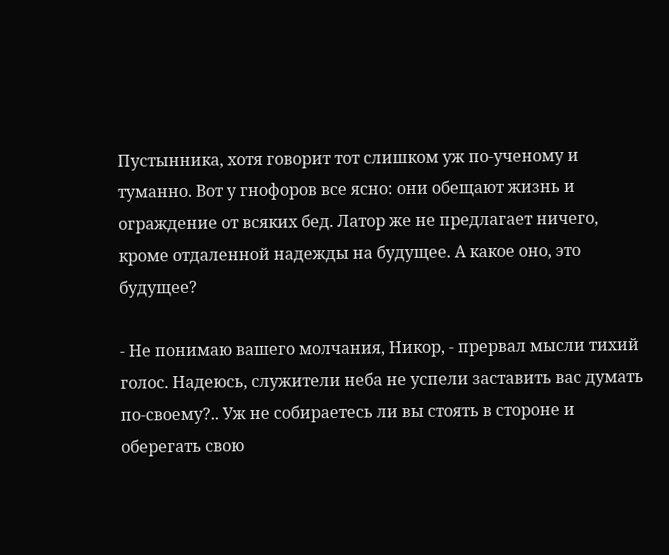Пустынника, хотя говорит тот слишком уж по-ученому и туманно. Вот у гнофоров все ясно: они обещают жизнь и ограждение от всяких бед. Латор же не предлагает ничего, кроме отдаленной надежды на будущее. А какое оно, это будущее?

- Не понимаю вашего молчания, Никор, - прервал мысли тихий голос. Надеюсь, служители неба не успели заставить вас думать по-своему?.. Уж не собираетесь ли вы стоять в стороне и оберегать свою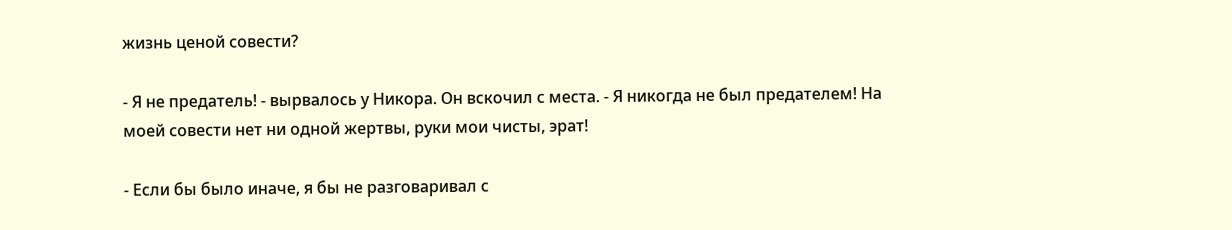жизнь ценой совести?

- Я не предатель! - вырвалось у Никора. Он вскочил с места. - Я никогда не был предателем! На моей совести нет ни одной жертвы, руки мои чисты, эрат!

- Если бы было иначе, я бы не разговаривал с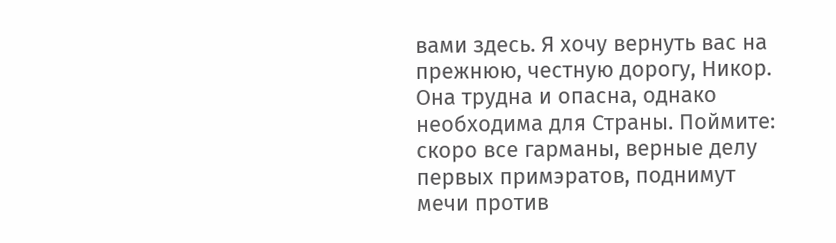вами здесь. Я хочу вернуть вас на прежнюю, честную дорогу, Никор. Она трудна и опасна, однако необходима для Страны. Поймите: скоро все гарманы, верные делу первых примэратов, поднимут мечи против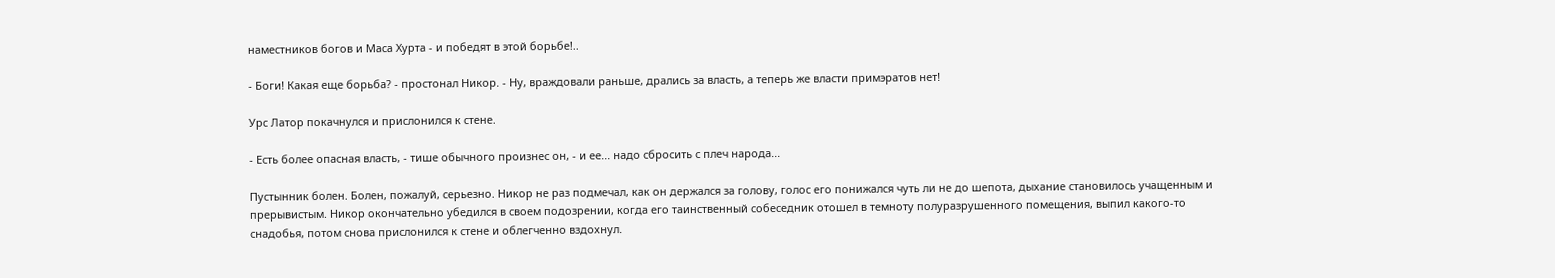наместников богов и Маса Хурта - и победят в этой борьбе!..

- Боги! Какая еще борьба? - простонал Никор. - Ну, враждовали раньше, дрались за власть, а теперь же власти примэратов нет!

Урс Латор покачнулся и прислонился к стене.

- Есть более опасная власть, - тише обычного произнес он, - и ее... надо сбросить с плеч народа...

Пустынник болен. Болен, пожалуй, серьезно. Никор не раз подмечал, как он держался за голову, голос его понижался чуть ли не до шепота, дыхание становилось учащенным и прерывистым. Никор окончательно убедился в своем подозрении, когда его таинственный собеседник отошел в темноту полуразрушенного помещения, выпил какого-то снадобья, потом снова прислонился к стене и облегченно вздохнул.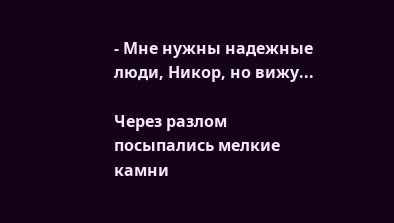- Мне нужны надежные люди, Никор, но вижу...

Через разлом посыпались мелкие камни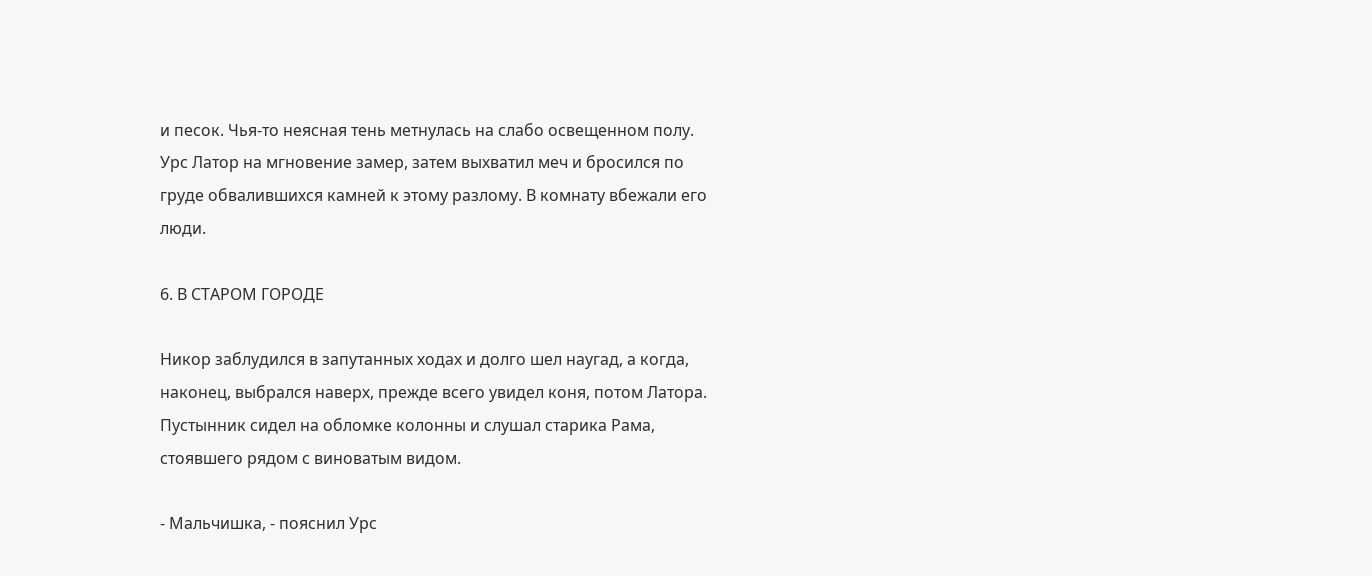и песок. Чья-то неясная тень метнулась на слабо освещенном полу. Урс Латор на мгновение замер, затем выхватил меч и бросился по груде обвалившихся камней к этому разлому. В комнату вбежали его люди.

6. В СТАРОМ ГОРОДЕ

Никор заблудился в запутанных ходах и долго шел наугад, а когда, наконец, выбрался наверх, прежде всего увидел коня, потом Латора. Пустынник сидел на обломке колонны и слушал старика Рама, стоявшего рядом с виноватым видом.

- Мальчишка, - пояснил Урс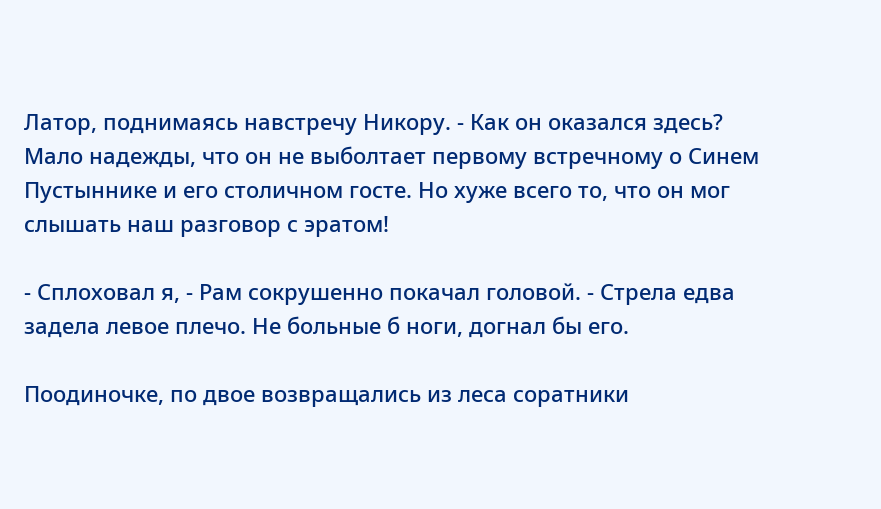Латор, поднимаясь навстречу Никору. - Как он оказался здесь? Мало надежды, что он не выболтает первому встречному о Синем Пустыннике и его столичном госте. Но хуже всего то, что он мог слышать наш разговор с эратом!

- Сплоховал я, - Рам сокрушенно покачал головой. - Стрела едва задела левое плечо. Не больные б ноги, догнал бы его.

Поодиночке, по двое возвращались из леса соратники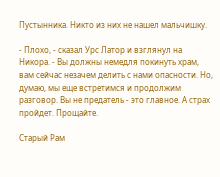Пустынника. Никто из них не нашел мальчишку.

- Плохо, - сказал Урс Латор и взглянул на Никора. - Вы должны немедля покинуть храм, вам сейчас незачем делить с нами опасности. Но, думаю, мы еще встретимся и продолжим разговор. Вы не предатель - это главное. А страх пройдет. Прощайте.

Старый Рам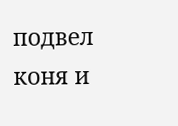подвел коня и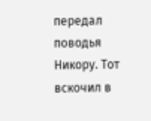передал поводья Никору. Тот вскочил в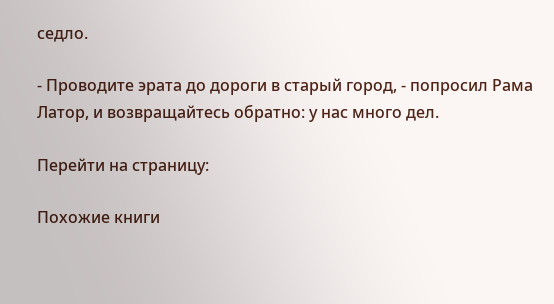седло.

- Проводите эрата до дороги в старый город, - попросил Рама Латор, и возвращайтесь обратно: у нас много дел.

Перейти на страницу:

Похожие книги